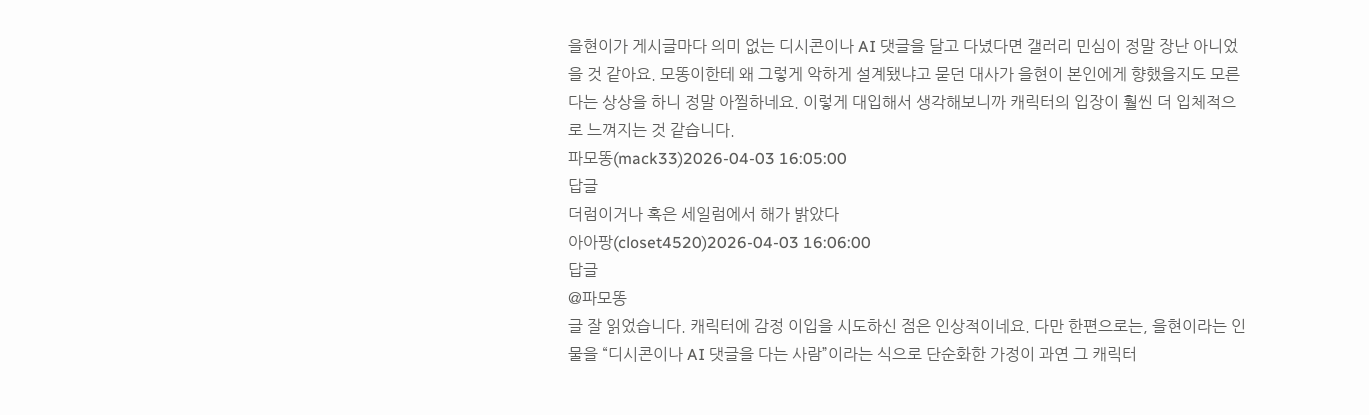을현이가 게시글마다 의미 없는 디시콘이나 AI 댓글을 달고 다녔다면 갤러리 민심이 정말 장난 아니었을 것 같아요. 모똥이한테 왜 그렇게 악하게 설계됐냐고 묻던 대사가 을현이 본인에게 향했을지도 모른다는 상상을 하니 정말 아찔하네요. 이렇게 대입해서 생각해보니까 캐릭터의 입장이 훨씬 더 입체적으로 느껴지는 것 같습니다.
파모똥(mack33)2026-04-03 16:05:00
답글
더럼이거나 혹은 세일럼에서 해가 밝았다
아아팡(closet4520)2026-04-03 16:06:00
답글
@파모똥
글 잘 읽었습니다. 캐릭터에 감정 이입을 시도하신 점은 인상적이네요. 다만 한편으로는, 을현이라는 인물을 “디시콘이나 AI 댓글을 다는 사람”이라는 식으로 단순화한 가정이 과연 그 캐릭터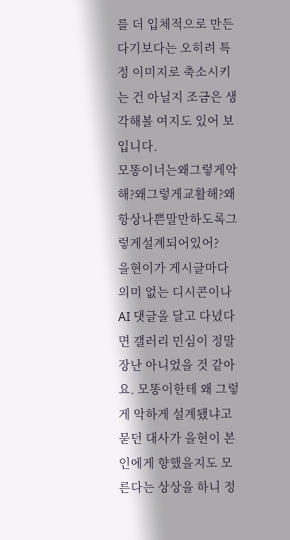를 더 입체적으로 만든다기보다는 오히려 특정 이미지로 축소시키는 건 아닐지 조금은 생각해볼 여지도 있어 보입니다.
모똥이너는왜그렇게악해?왜그렇게교활해?왜항상나쁜말만하도록그렇게설계되어있어?
을현이가 게시글마다 의미 없는 디시콘이나 AI 댓글을 달고 다녔다면 갤러리 민심이 정말 장난 아니었을 것 같아요. 모똥이한테 왜 그렇게 악하게 설계됐냐고 묻던 대사가 을현이 본인에게 향했을지도 모른다는 상상을 하니 정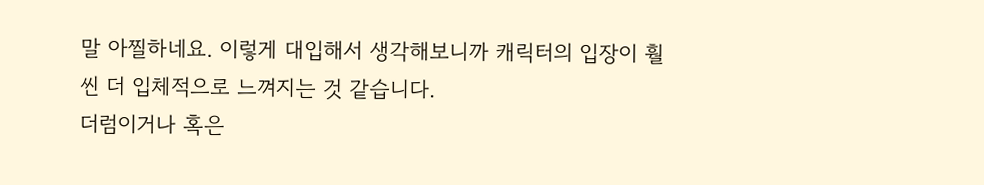말 아찔하네요. 이렇게 대입해서 생각해보니까 캐릭터의 입장이 훨씬 더 입체적으로 느껴지는 것 같습니다.
더럼이거나 혹은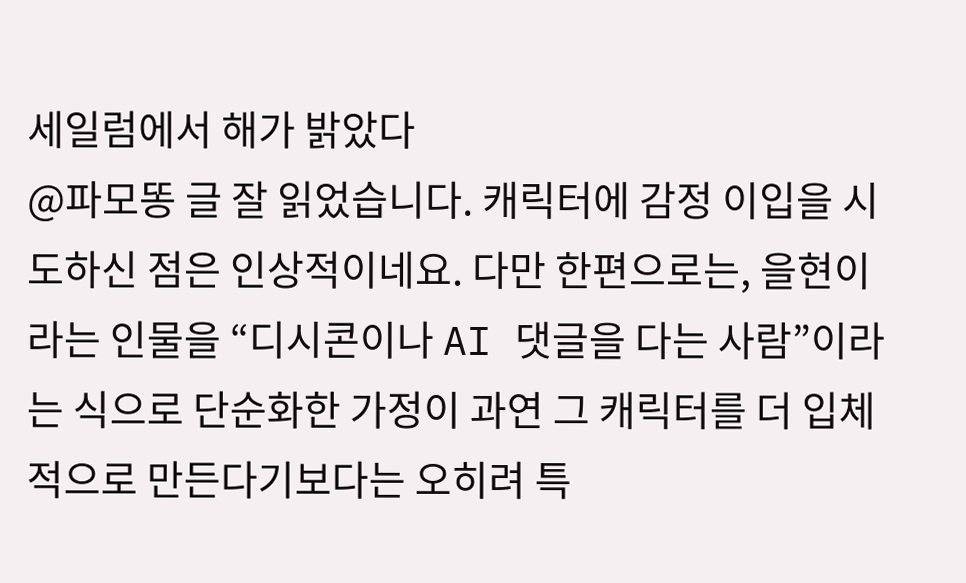세일럼에서 해가 밝았다
@파모똥 글 잘 읽었습니다. 캐릭터에 감정 이입을 시도하신 점은 인상적이네요. 다만 한편으로는, 을현이라는 인물을 “디시콘이나 AI 댓글을 다는 사람”이라는 식으로 단순화한 가정이 과연 그 캐릭터를 더 입체적으로 만든다기보다는 오히려 특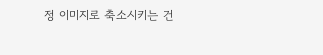정 이미지로 축소시키는 건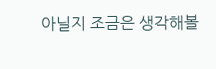아닐지 조금은 생각해볼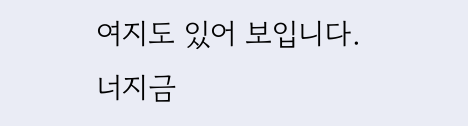여지도 있어 보입니다.
너지금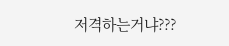저격하는거냐???